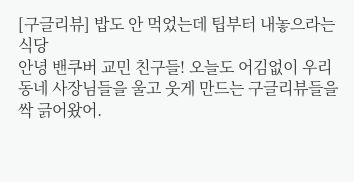[구글리뷰] 밥도 안 먹었는데 팁부터 내놓으라는 식당
안녕 밴쿠버 교민 친구들! 오늘도 어김없이 우리 동네 사장님들을 울고 웃게 만드는 구글리뷰들을 싹 긁어왔어.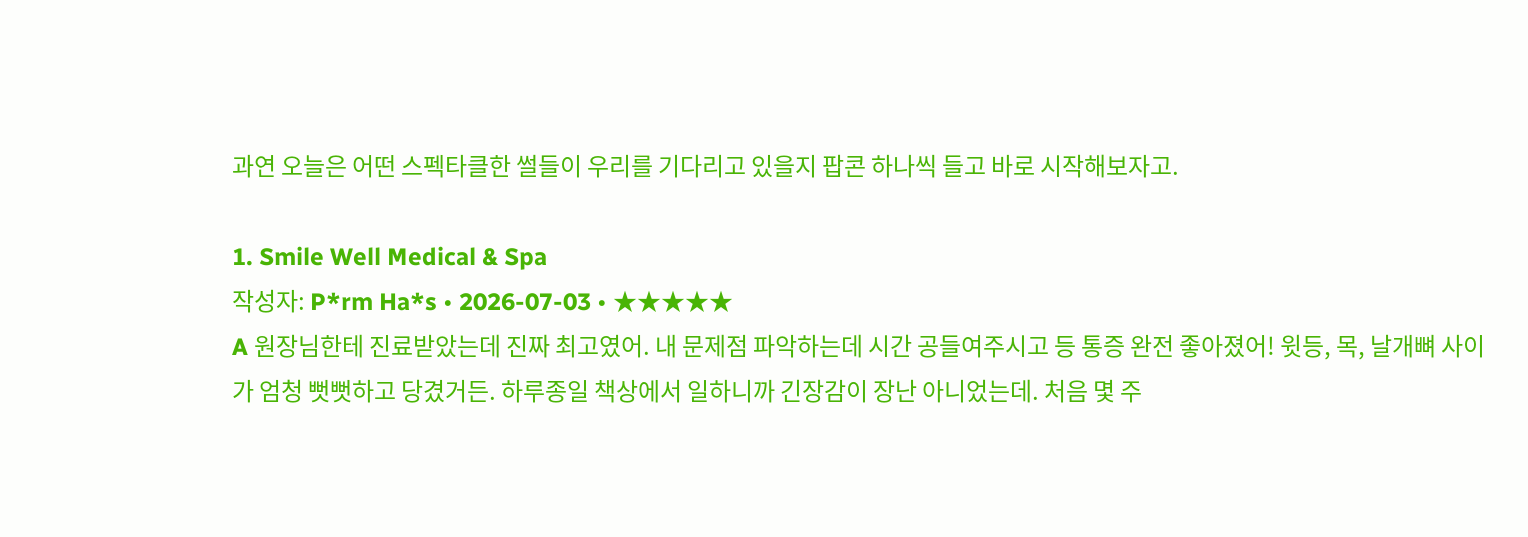과연 오늘은 어떤 스펙타클한 썰들이 우리를 기다리고 있을지 팝콘 하나씩 들고 바로 시작해보자고.

1. Smile Well Medical & Spa
작성자: P*rm Ha*s • 2026-07-03 • ★★★★★
A 원장님한테 진료받았는데 진짜 최고였어. 내 문제점 파악하는데 시간 공들여주시고 등 통증 완전 좋아졌어! 윗등, 목, 날개뼈 사이가 엄청 뻣뻣하고 당겼거든. 하루종일 책상에서 일하니까 긴장감이 장난 아니었는데. 처음 몇 주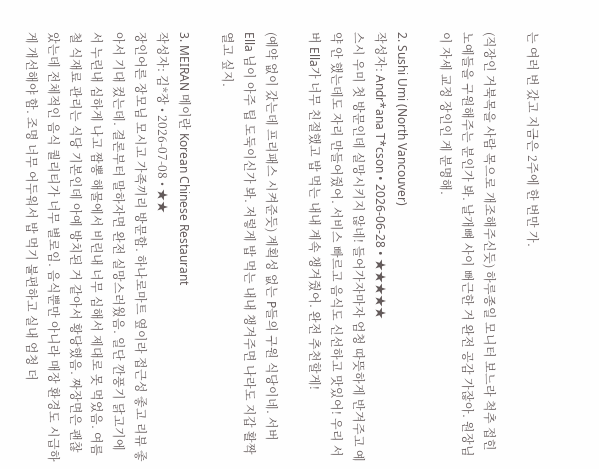는 여러 번 갔고 지금은 2주에 한 번만 가.

(직장인 거북목을 사람 목으로 개조해주신듯) 하루종일 모니터 보느라 척추 접힌 노예들을 구원해주는 분인가 봐. 날개뼈 사이 뻐근한 거 완전 공감 가잖아. 원장님이 자세 교정 장인인 게 분명해.

2. Sushi Umi (North Vancouver)
작성자: Andr*ana T*cson • 2026-06-28 • ★★★★★
스시 우미 첫 방문인데 실망시키지 않네! 들어가자마자 엄청 따뜻하게 반겨주고 예약 안 했는데도 자리 만들어줬어. 서비스 빠르고 음식도 신선하고 맛있어! 우리 서버 Ella가 너무 친절했고 밥 먹는 내내 계속 챙겨줬어. 완전 추천할게!

(예약 없이 갔는데 프리패스 시켜준듯) 계획성 없는 P들의 구원 식당이네. 서버 Ella 님이 아주 팁 도둑이신가 봐. 저렇게 밥 먹는 내내 챙겨주면 나라도 지갑 활짝 열고 싶지.

3. MEIRAN 메이란 Korean Chinese Restaurant
작성자: 김*장 • 2026-07-08 • ★★
장인어른 장모님 모시고 가족끼리 방문함. 하나로마트 옆이라 접근성 좋고 리뷰 좋아서 기대 컸는데. 결론부터 말하자면 완전 실망스러웠음. 일단 깐풍기 닭고기에서 누린내 심하게 나고 짬뽕 해물에서 비린내 너무 심해서 제대로 못 먹었음. 여름철 식재료 관리는 식당 기본인데 아예 방치된 거 같아서 황당했음. 짜장면은 괜찮았는데 전체적인 음식 퀄리티가 너무 별로임. 음식뿐만 아니라 매장 환경도 시급하게 개선해야 함. 조명 너무 어두워서 밥 먹기 불편하고 실내 엄청 더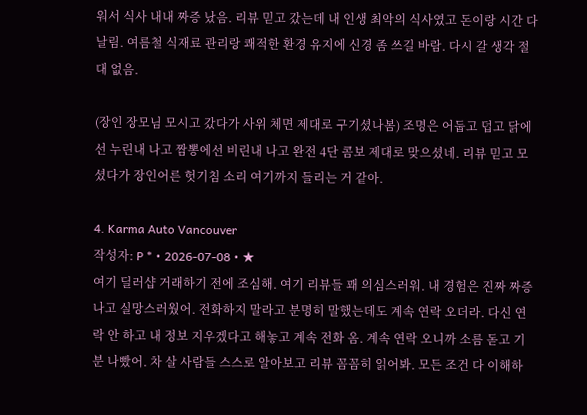워서 식사 내내 짜증 났음. 리뷰 믿고 갔는데 내 인생 최악의 식사였고 돈이랑 시간 다 날림. 여름철 식재료 관리랑 쾌적한 환경 유지에 신경 좀 쓰길 바람. 다시 갈 생각 절대 없음.

(장인 장모님 모시고 갔다가 사위 체면 제대로 구기셨나봄) 조명은 어둡고 덥고 닭에선 누린내 나고 짬뽕에선 비린내 나고 완전 4단 콤보 제대로 맞으셨네. 리뷰 믿고 모셨다가 장인어른 헛기침 소리 여기까지 들리는 거 같아.

4. Karma Auto Vancouver
작성자: P * • 2026-07-08 • ★
여기 딜러샵 거래하기 전에 조심해. 여기 리뷰들 꽤 의심스러워. 내 경험은 진짜 짜증 나고 실망스러웠어. 전화하지 말라고 분명히 말했는데도 계속 연락 오더라. 다신 연락 안 하고 내 정보 지우겠다고 해놓고 계속 전화 옴. 계속 연락 오니까 소름 돋고 기분 나빴어. 차 살 사람들 스스로 알아보고 리뷰 꼼꼼히 읽어봐. 모든 조건 다 이해하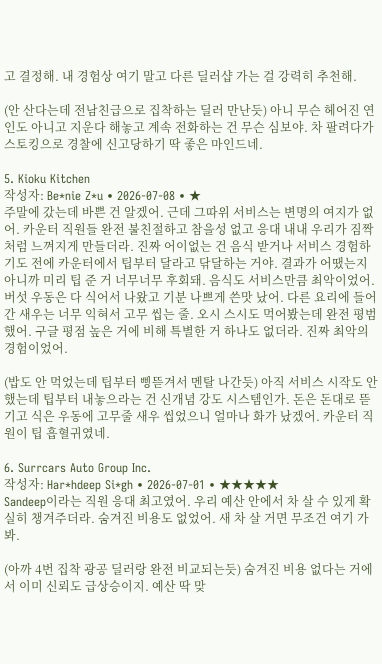고 결정해. 내 경험상 여기 말고 다른 딜러샵 가는 걸 강력히 추천해.

(안 산다는데 전남친급으로 집착하는 딜러 만난듯) 아니 무슨 헤어진 연인도 아니고 지운다 해놓고 계속 전화하는 건 무슨 심보야. 차 팔려다가 스토킹으로 경찰에 신고당하기 딱 좋은 마인드네.

5. Kioku Kitchen
작성자: Be*nie Z*u • 2026-07-08 • ★
주말에 갔는데 바쁜 건 알겠어. 근데 그따위 서비스는 변명의 여지가 없어. 카운터 직원들 완전 불친절하고 참을성 없고 응대 내내 우리가 짐짝처럼 느껴지게 만들더라. 진짜 어이없는 건 음식 받거나 서비스 경험하기도 전에 카운터에서 팁부터 달라고 닦달하는 거야. 결과가 어땠는지 아니까 미리 팁 준 거 너무너무 후회돼. 음식도 서비스만큼 최악이었어. 버섯 우동은 다 식어서 나왔고 기분 나쁘게 쓴맛 났어. 다른 요리에 들어간 새우는 너무 익혀서 고무 씹는 줄. 오시 스시도 먹어봤는데 완전 평범했어. 구글 평점 높은 거에 비해 특별한 거 하나도 없더라. 진짜 최악의 경험이었어.

(밥도 안 먹었는데 팁부터 삥뜯겨서 멘탈 나간듯) 아직 서비스 시작도 안 했는데 팁부터 내놓으라는 건 신개념 강도 시스템인가. 돈은 돈대로 뜯기고 식은 우동에 고무줄 새우 씹었으니 얼마나 화가 났겠어. 카운터 직원이 팁 흡혈귀였네.

6. Surrcars Auto Group Inc.
작성자: Har*hdeep Si*gh • 2026-07-01 • ★★★★★
Sandeep이라는 직원 응대 최고였어. 우리 예산 안에서 차 살 수 있게 확실히 챙겨주더라. 숨겨진 비용도 없었어. 새 차 살 거면 무조건 여기 가봐.

(아까 4번 집착 광공 딜러랑 완전 비교되는듯) 숨겨진 비용 없다는 거에서 이미 신뢰도 급상승이지. 예산 딱 맞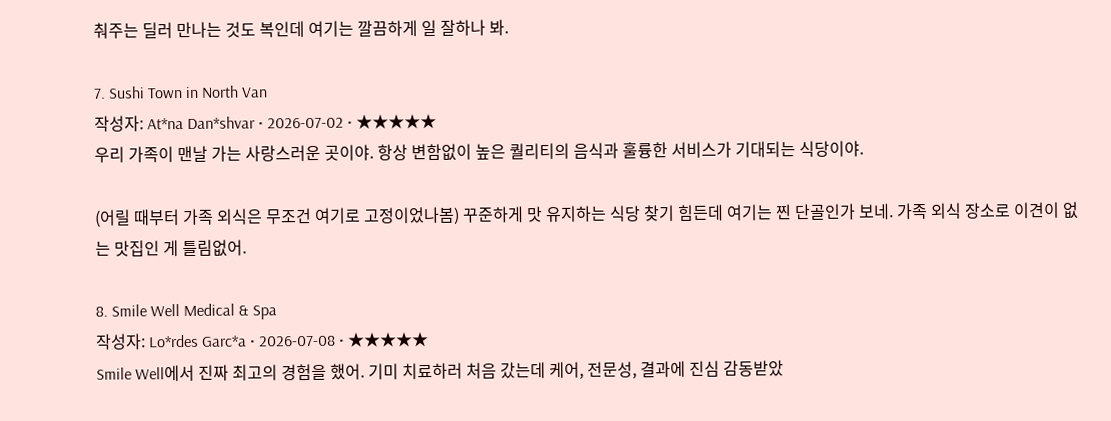춰주는 딜러 만나는 것도 복인데 여기는 깔끔하게 일 잘하나 봐.

7. Sushi Town in North Van
작성자: At*na Dan*shvar • 2026-07-02 • ★★★★★
우리 가족이 맨날 가는 사랑스러운 곳이야. 항상 변함없이 높은 퀄리티의 음식과 훌륭한 서비스가 기대되는 식당이야.

(어릴 때부터 가족 외식은 무조건 여기로 고정이었나봄) 꾸준하게 맛 유지하는 식당 찾기 힘든데 여기는 찐 단골인가 보네. 가족 외식 장소로 이견이 없는 맛집인 게 틀림없어.

8. Smile Well Medical & Spa
작성자: Lo*rdes Garc*a • 2026-07-08 • ★★★★★
Smile Well에서 진짜 최고의 경험을 했어. 기미 치료하러 처음 갔는데 케어, 전문성, 결과에 진심 감동받았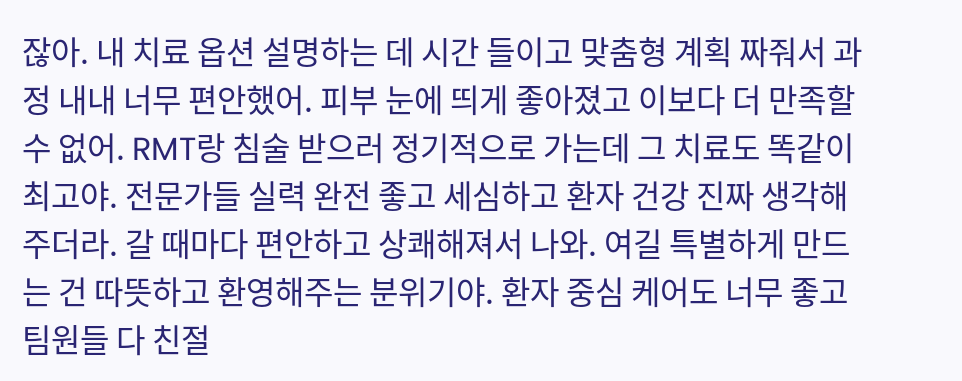잖아. 내 치료 옵션 설명하는 데 시간 들이고 맞춤형 계획 짜줘서 과정 내내 너무 편안했어. 피부 눈에 띄게 좋아졌고 이보다 더 만족할 수 없어. RMT랑 침술 받으러 정기적으로 가는데 그 치료도 똑같이 최고야. 전문가들 실력 완전 좋고 세심하고 환자 건강 진짜 생각해주더라. 갈 때마다 편안하고 상쾌해져서 나와. 여길 특별하게 만드는 건 따뜻하고 환영해주는 분위기야. 환자 중심 케어도 너무 좋고 팀원들 다 친절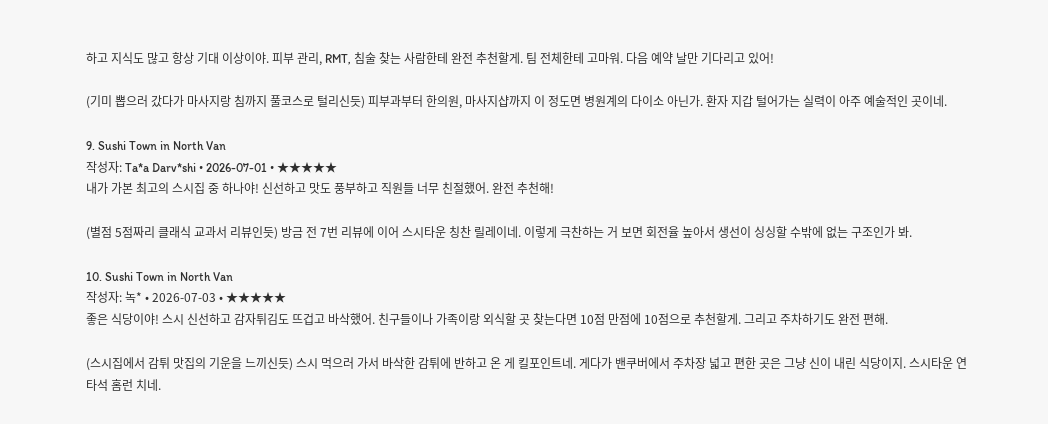하고 지식도 많고 항상 기대 이상이야. 피부 관리, RMT, 침술 찾는 사람한테 완전 추천할게. 팀 전체한테 고마워. 다음 예약 날만 기다리고 있어!

(기미 뽑으러 갔다가 마사지랑 침까지 풀코스로 털리신듯) 피부과부터 한의원, 마사지샵까지 이 정도면 병원계의 다이소 아닌가. 환자 지갑 털어가는 실력이 아주 예술적인 곳이네.

9. Sushi Town in North Van
작성자: Ta*a Darv*shi • 2026-07-01 • ★★★★★
내가 가본 최고의 스시집 중 하나야! 신선하고 맛도 풍부하고 직원들 너무 친절했어. 완전 추천해!

(별점 5점짜리 클래식 교과서 리뷰인듯) 방금 전 7번 리뷰에 이어 스시타운 칭찬 릴레이네. 이렇게 극찬하는 거 보면 회전율 높아서 생선이 싱싱할 수밖에 없는 구조인가 봐.

10. Sushi Town in North Van
작성자: 녹* • 2026-07-03 • ★★★★★
좋은 식당이야! 스시 신선하고 감자튀김도 뜨겁고 바삭했어. 친구들이나 가족이랑 외식할 곳 찾는다면 10점 만점에 10점으로 추천할게. 그리고 주차하기도 완전 편해.

(스시집에서 감튀 맛집의 기운을 느끼신듯) 스시 먹으러 가서 바삭한 감튀에 반하고 온 게 킬포인트네. 게다가 밴쿠버에서 주차장 넓고 편한 곳은 그냥 신이 내린 식당이지. 스시타운 연타석 홈런 치네.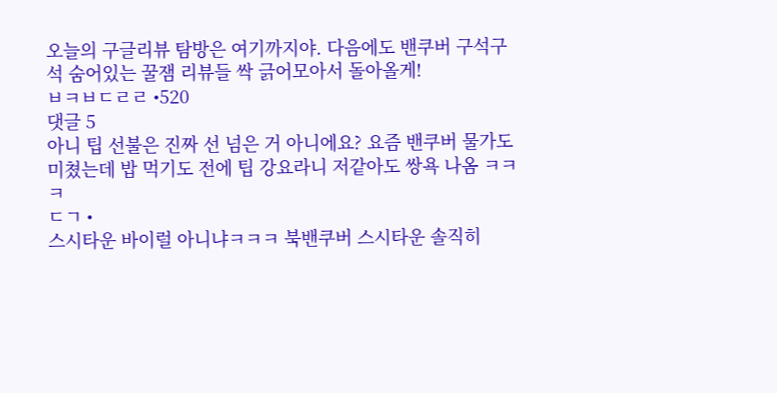오늘의 구글리뷰 탐방은 여기까지야. 다음에도 밴쿠버 구석구석 숨어있는 꿀잼 리뷰들 싹 긁어모아서 돌아올게!
ㅂㅋㅂㄷㄹㄹ •520
댓글 5
아니 팁 선불은 진짜 선 넘은 거 아니에요? 요즘 밴쿠버 물가도 미쳤는데 밥 먹기도 전에 팁 강요라니 저같아도 쌍욕 나옴 ㅋㅋㅋ
ㄷㄱ •
스시타운 바이럴 아니냐ㅋㅋㅋ 북밴쿠버 스시타운 솔직히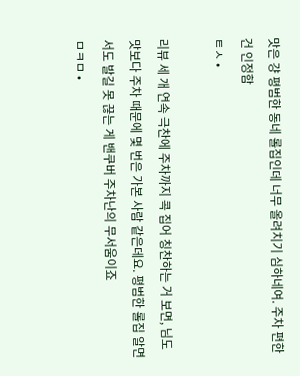맛은 걍 평범한 동네 롤집인데 너무 올려치기 심하네여. 주차 편한 건 인정함
ㅌㅅ •

리뷰 세 개 연속 극찬에 주차까지 콕 집어 칭찬하는 거 보면, 님도 맛보다 주차 때문에 몇 번은 가본 사람 같은데요. 평범한 롤집 알면서도 발길 못 끊는 게 밴쿠버 주차난의 무서움이죠
ㅁㅋㅁ •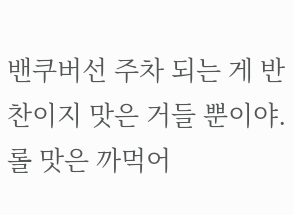밴쿠버선 주차 되는 게 반찬이지 맛은 거들 뿐이야. 롤 맛은 까먹어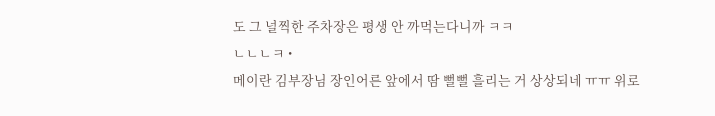도 그 널찍한 주차장은 평생 안 까먹는다니까 ㅋㅋ
ㄴㄴㄴㅋ •
메이란 김부장님 장인어른 앞에서 땀 뻘뻘 흘리는 거 상상되네 ㅠㅠ 위로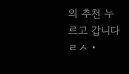의 추천 누르고 갑니다
ㄹㅅ •